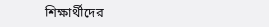শিক্ষার্থীদের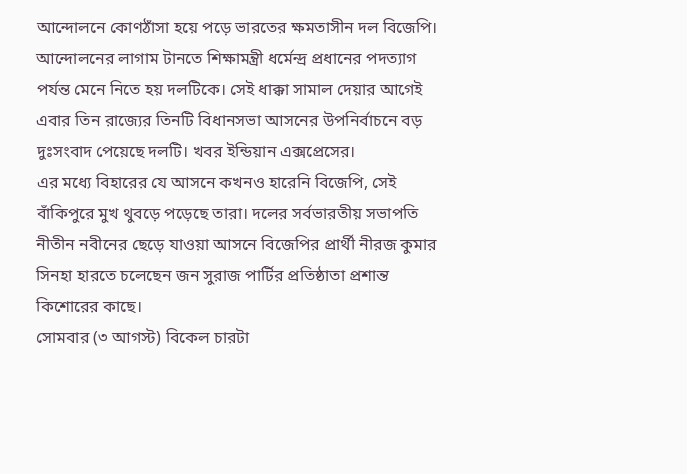আন্দোলনে কোণঠাঁসা হয়ে পড়ে ভারতের ক্ষমতাসীন দল বিজেপি। আন্দোলনের লাগাম টানতে শিক্ষামন্ত্রী ধর্মেন্দ্র প্রধানের পদত্যাগ পর্যন্ত মেনে নিতে হয় দলটিকে। সেই ধাক্কা সামাল দেয়ার আগেই এবার তিন রাজ্যের তিনটি বিধানসভা আসনের উপনির্বাচনে বড় দুঃসংবাদ পেয়েছে দলটি। খবর ইন্ডিয়ান এক্সপ্রেসের।
এর মধ্যে বিহারের যে আসনে কখনও হারেনি বিজেপি, সেই বাঁকিপুরে মুখ থুবড়ে পড়েছে তারা। দলের সর্বভারতীয় সভাপতি নীতীন নবীনের ছেড়ে যাওয়া আসনে বিজেপির প্রার্থী নীরজ কুমার সিনহা হারতে চলেছেন জন সুরাজ পার্টির প্রতিষ্ঠাতা প্রশান্ত কিশোরের কাছে।
সোমবার (৩ আগস্ট) বিকেল চারটা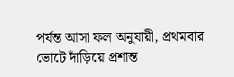পর্যন্ত আসা ফল অনুযায়ী, প্রথমবার ভোটে দাঁড়িয়ে প্রশান্ত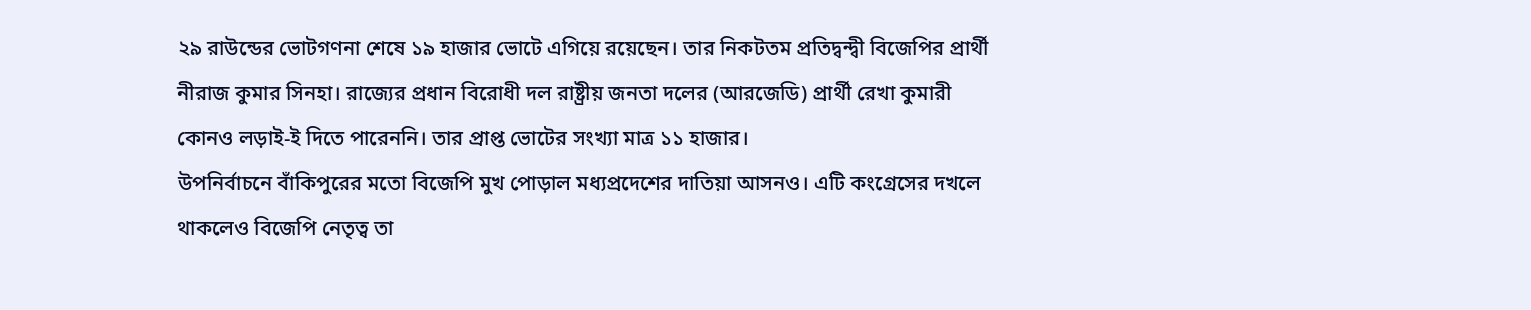২৯ রাউন্ডের ভোটগণনা শেষে ১৯ হাজার ভোটে এগিয়ে রয়েছেন। তার নিকটতম প্রতিদ্বন্দ্বী বিজেপির প্রার্থী নীরাজ কুমার সিনহা। রাজ্যের প্রধান বিরোধী দল রাষ্ট্রীয় জনতা দলের (আরজেডি) প্রার্থী রেখা কুমারী কোনও লড়াই-ই দিতে পারেননি। তার প্রাপ্ত ভোটের সংখ্যা মাত্র ১১ হাজার।
উপনির্বাচনে বাঁকিপুরের মতো বিজেপি মুখ পোড়াল মধ্যপ্রদেশের দাতিয়া আসনও। এটি কংগ্রেসের দখলে থাকলেও বিজেপি নেতৃত্ব তা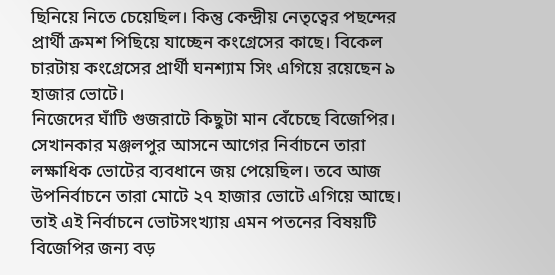ছিনিয়ে নিতে চেয়েছিল। কিন্তু কেন্দ্রীয় নেতৃত্বের পছন্দের প্রার্থী ক্রমশ পিছিয়ে যাচ্ছেন কংগ্রেসের কাছে। বিকেল চারটায় কংগ্রেসের প্রার্থী ঘনশ্যাম সিং এগিয়ে রয়েছেন ৯ হাজার ভোটে।
নিজেদের ঘাঁটি গুজরাটে কিছুটা মান বেঁচেছে বিজেপির। সেখানকার মঞ্জলপুর আসনে আগের নির্বাচনে তারা লক্ষাধিক ভোটের ব্যবধানে জয় পেয়েছিল। তবে আজ উপনির্বাচনে তারা মোটে ২৭ হাজার ভোটে এগিয়ে আছে। তাই এই নির্বাচনে ভোটসংখ্যায় এমন পতনের বিষয়টি বিজেপির জন্য বড়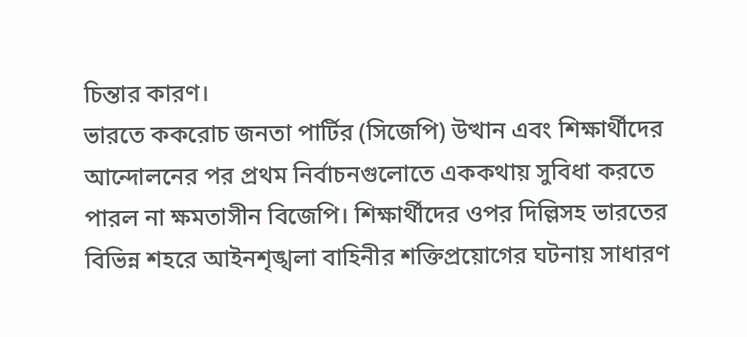চিন্তার কারণ।
ভারতে ককরোচ জনতা পার্টির (সিজেপি) উত্থান এবং শিক্ষার্থীদের আন্দোলনের পর প্রথম নির্বাচনগুলোতে এককথায় সুবিধা করতে পারল না ক্ষমতাসীন বিজেপি। শিক্ষার্থীদের ওপর দিল্লিসহ ভারতের বিভিন্ন শহরে আইনশৃঙ্খলা বাহিনীর শক্তিপ্রয়োগের ঘটনায় সাধারণ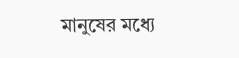মানুষের মধ্যে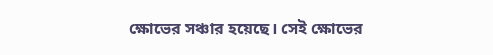ক্ষোভের সঞ্চার হয়েছে। সেই ক্ষোভের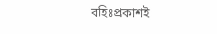বহিঃপ্রকাশই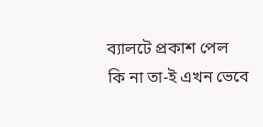ব্যালটে প্রকাশ পেল কি না তা-ই এখন ভেবে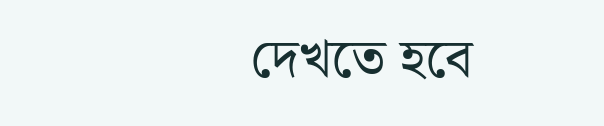দেখতে হবে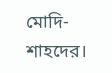মোদি-শাহদের।